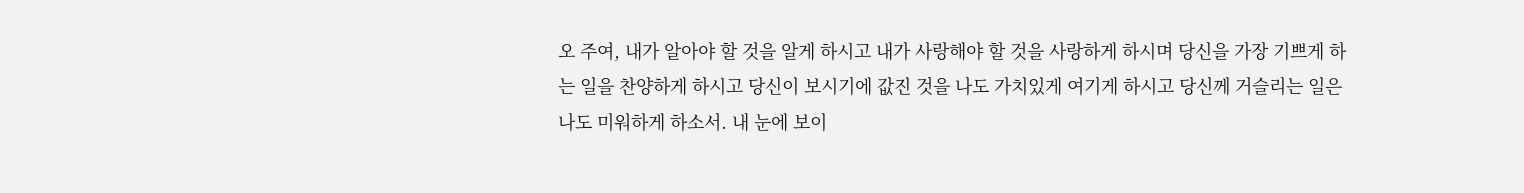오 주여, 내가 알아야 할 것을 알게 하시고 내가 사랑해야 할 것을 사랑하게 하시며 당신을 가장 기쁘게 하는 일을 찬양하게 하시고 당신이 보시기에 값진 것을 나도 가치있게 여기게 하시고 당신께 거슬리는 일은 나도 미워하게 하소서. 내 눈에 보이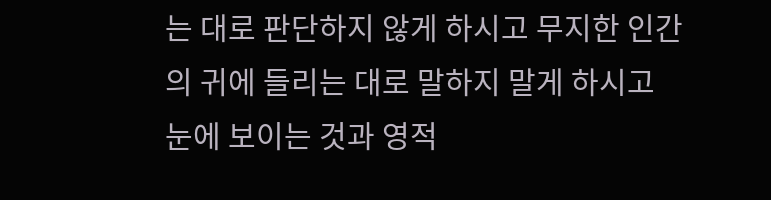는 대로 판단하지 않게 하시고 무지한 인간의 귀에 들리는 대로 말하지 말게 하시고 눈에 보이는 것과 영적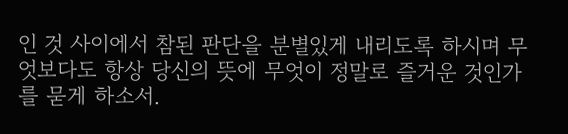인 것 사이에서 참된 판단을 분별있게 내리도록 하시며 무엇보다도 항상 당신의 뜻에 무엇이 정말로 즐거운 것인가를 묻게 하소서.